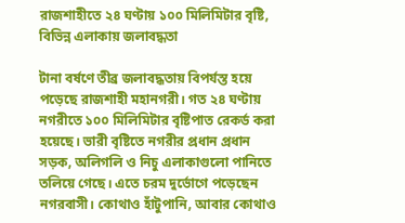রাজশাহীতে ২৪ ঘণ্টায় ১০০ মিলিমিটার বৃষ্টি, বিভিন্ন এলাকায় জলাবদ্ধতা

টানা বর্ষণে তীব্র জলাবদ্ধতায় বিপর্যস্ত হয়ে পড়েছে রাজশাহী মহানগরী। গত ২৪ ঘণ্টায় নগরীতে ১০০ মিলিমিটার বৃষ্টিপাত রেকর্ড করা হয়েছে। ভারী বৃষ্টিতে নগরীর প্রধান প্রধান সড়ক, অলিগলি ও নিচু এলাকাগুলো পানিতে তলিয়ে গেছে। এতে চরম দুর্ভোগে পড়েছেন নগরবাসী। কোথাও হাঁটুপানি, আবার কোথাও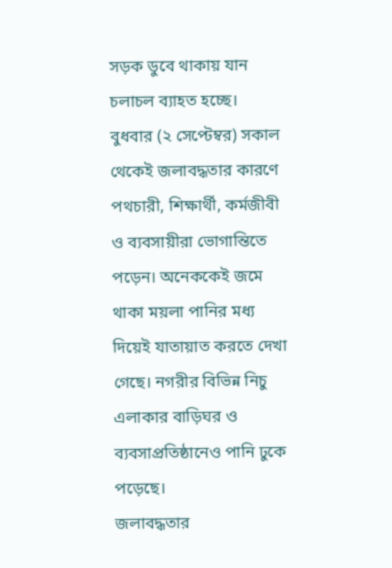সড়ক ডুবে থাকায় যান চলাচল ব্যাহত হচ্ছে।
বুধবার (২ সেপ্টেম্বর) সকাল থেকেই জলাবদ্ধতার কারণে পথচারী, শিক্ষার্থী, কর্মজীবী ও ব্যবসায়ীরা ভোগান্তিতে পড়েন। অনেককেই জমে থাকা ময়লা পানির মধ্য দিয়েই যাতায়াত করতে দেখা গেছে। নগরীর বিভিন্ন নিচু এলাকার বাড়িঘর ও ব্যবসাপ্রতিষ্ঠানেও পানি ঢুকে পড়েছে।
জলাবদ্ধতার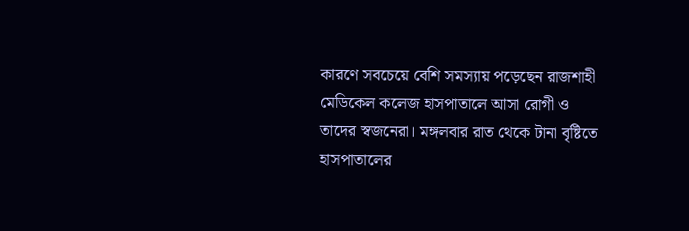কারণে সবচেয়ে বেশি সমস্যায় পড়েছেন রাজশাহী মেডিকেল কলেজ হাসপাতালে আসা রোগী ও তাদের স্বজনেরা। মঙ্গলবার রাত থেকে টানা বৃষ্টিতে হাসপাতালের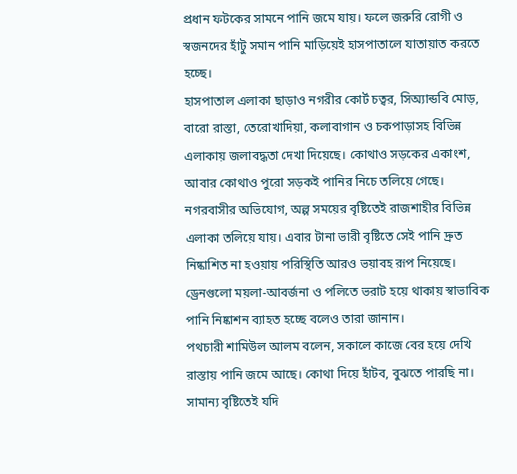প্রধান ফটকের সামনে পানি জমে যায়। ফলে জরুরি রোগী ও স্বজনদের হাঁটু সমান পানি মাড়িয়েই হাসপাতালে যাতায়াত করতে হচ্ছে।
হাসপাতাল এলাকা ছাড়াও নগরীর কোর্ট চত্বর, সিঅ্যান্ডবি মোড়, বারো রাস্তা, তেরোখাদিয়া, কলাবাগান ও চকপাড়াসহ বিভিন্ন এলাকায় জলাবদ্ধতা দেখা দিয়েছে। কোথাও সড়কের একাংশ, আবার কোথাও পুরো সড়কই পানির নিচে তলিয়ে গেছে।
নগরবাসীর অভিযোগ, অল্প সময়ের বৃষ্টিতেই রাজশাহীর বিভিন্ন এলাকা তলিয়ে যায়। এবার টানা ভারী বৃষ্টিতে সেই পানি দ্রুত নিষ্কাশিত না হওয়ায় পরিস্থিতি আরও ভয়াবহ রূপ নিয়েছে। ড্রেনগুলো ময়লা-আবর্জনা ও পলিতে ভরাট হয়ে থাকায় স্বাভাবিক পানি নিষ্কাশন ব্যাহত হচ্ছে বলেও তারা জানান।
পথচারী শামিউল আলম বলেন, সকালে কাজে বের হয়ে দেখি রাস্তায় পানি জমে আছে। কোথা দিয়ে হাঁটব, বুঝতে পারছি না। সামান্য বৃষ্টিতেই যদি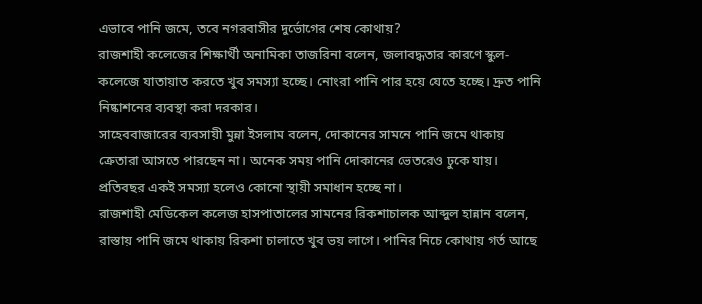এভাবে পানি জমে, তবে নগরবাসীর দুর্ভোগের শেষ কোথায়?
রাজশাহী কলেজের শিক্ষার্থী অনামিকা তাজরিনা বলেন, জলাবদ্ধতার কারণে স্কুল-কলেজে যাতায়াত করতে খুব সমস্যা হচ্ছে। নোংরা পানি পার হয়ে যেতে হচ্ছে। দ্রুত পানি নিষ্কাশনের ব্যবস্থা করা দরকার।
সাহেববাজারের ব্যবসায়ী মুন্না ইসলাম বলেন, দোকানের সামনে পানি জমে থাকায় ক্রেতারা আসতে পারছেন না। অনেক সময় পানি দোকানের ভেতরেও ঢুকে যায়। প্রতিবছর একই সমস্যা হলেও কোনো স্থায়ী সমাধান হচ্ছে না।
রাজশাহী মেডিকেল কলেজ হাসপাতালের সামনের রিকশাচালক আব্দুল হান্নান বলেন, রাস্তায় পানি জমে থাকায় রিকশা চালাতে খুব ভয় লাগে। পানির নিচে কোথায় গর্ত আছে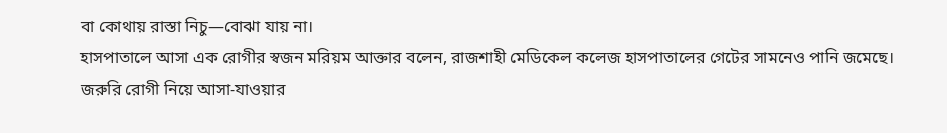বা কোথায় রাস্তা নিচু—বোঝা যায় না।
হাসপাতালে আসা এক রোগীর স্বজন মরিয়ম আক্তার বলেন, রাজশাহী মেডিকেল কলেজ হাসপাতালের গেটের সামনেও পানি জমেছে। জরুরি রোগী নিয়ে আসা-যাওয়ার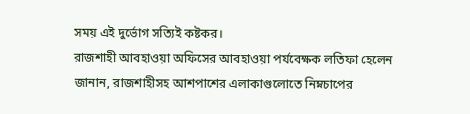সময় এই দুর্ভোগ সত্যিই কষ্টকর।
রাজশাহী আবহাওয়া অফিসের আবহাওয়া পর্যবেক্ষক লতিফা হেলেন জানান, রাজশাহীসহ আশপাশের এলাকাগুলোতে নিম্নচাপের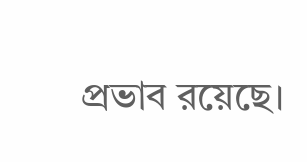প্রভাব রয়েছে।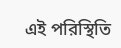এই পরিস্থিতি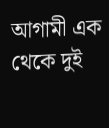আগামী এক থেকে দুই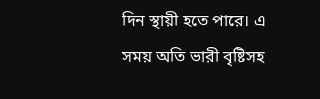দিন স্থায়ী হতে পারে। এ সময় অতি ভারী বৃষ্টিসহ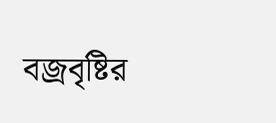বজ্রবৃষ্টির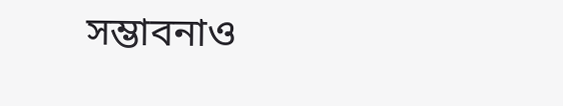সম্ভাবনাও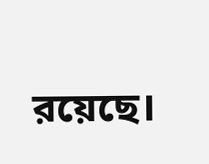রয়েছে।